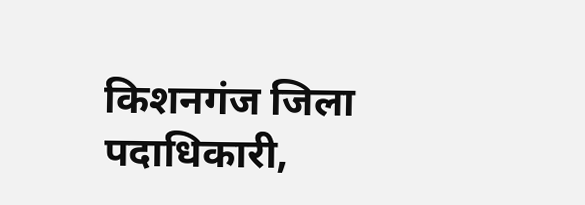किशनगंज जिला पदाधिकारी,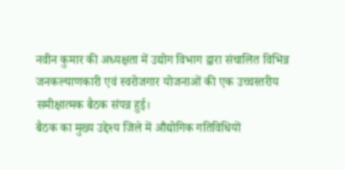नवीन कुमार की अध्यक्षता में उद्योग विभाग द्वारा संचालित विभिन्न जनकल्याणकारी एवं स्वरोजगार योजनाओं की एक उच्चस्तरीय समीक्षात्मक बैठक संपन्न हुई।
बैठक का मुख्य उद्देश्य जिले में औद्योगिक गतिविधियों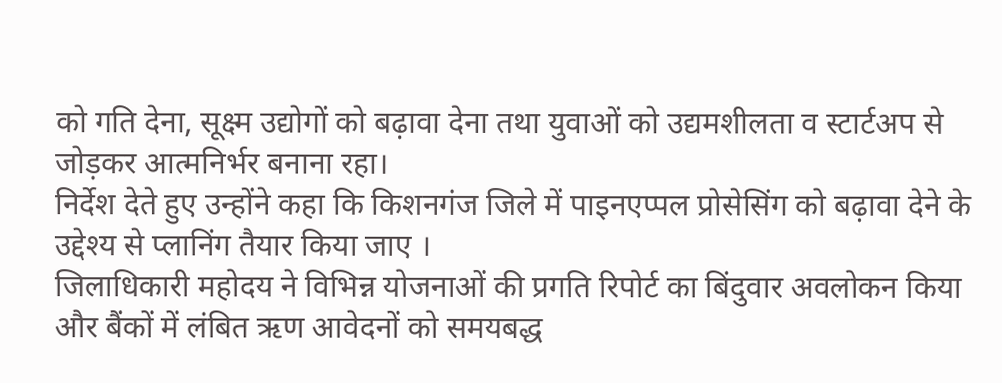को गति देना, सूक्ष्म उद्योगों को बढ़ावा देना तथा युवाओं को उद्यमशीलता व स्टार्टअप से जोड़कर आत्मनिर्भर बनाना रहा।
निर्देश देते हुए उन्होंने कहा कि किशनगंज जिले में पाइनएप्पल प्रोसेसिंग को बढ़ावा देने के उद्देश्य से प्लानिंग तैयार किया जाए ।
जिलाधिकारी महोदय ने विभिन्न योजनाओं की प्रगति रिपोर्ट का बिंदुवार अवलोकन किया और बैंकों में लंबित ऋण आवेदनों को समयबद्ध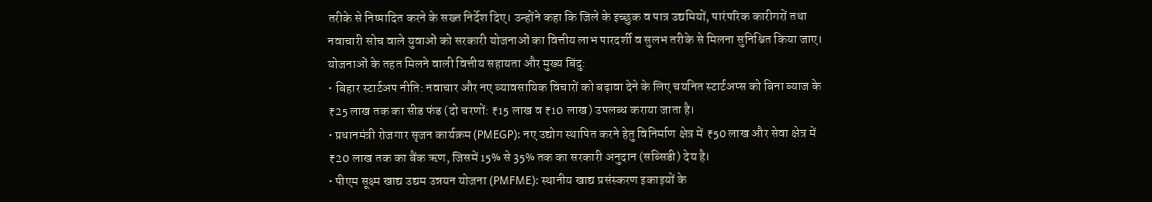तरीके से निष्पादित करने के सख्त निर्देश दिए। उन्होंने कहा कि जिले के इच्छुक व पात्र उद्यमियों, पारंपरिक कारीगरों तथा नवाचारी सोच वाले युवाओं को सरकारी योजनाओं का वित्तीय लाभ पारदर्शी व सुलभ तरीके से मिलना सुनिश्चित किया जाए।
योजनाओं के तहत मिलने वाली वित्तीय सहायता और मुख्य बिंदु:
• बिहार स्टार्टअप नीति: नवाचार और नए व्यावसायिक विचारों को बढ़ावा देने के लिए चयनित स्टार्टअप्स को बिना ब्याज के ₹25 लाख तक का सीड फंड (दो चरणों: ₹15 लाख व ₹10 लाख) उपलब्ध कराया जाता है।
• प्रधानमंत्री रोजगार सृजन कार्यक्रम (PMEGP): नए उद्योग स्थापित करने हेतु विनिर्माण क्षेत्र में ₹50 लाख और सेवा क्षेत्र में ₹20 लाख तक का बैंक ऋण, जिसमें 15% से 35% तक का सरकारी अनुदान (सब्सिडी) देय है।
• पीएम सूक्ष्म खाद्य उद्यम उन्नयन योजना (PMFME): स्थानीय खाद्य प्रसंस्करण इकाइयों के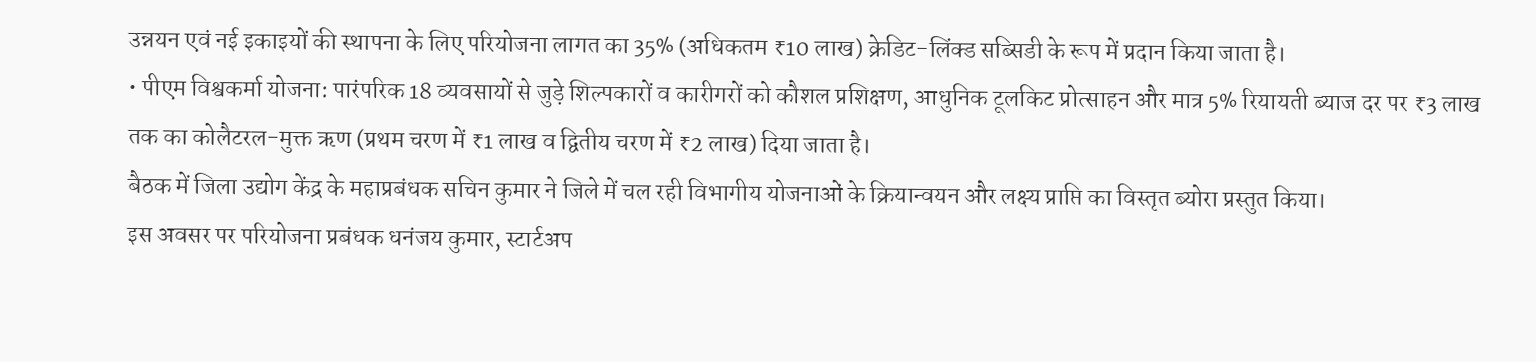उन्नयन एवं नई इकाइयों की स्थापना के लिए परियोजना लागत का 35% (अधिकतम ₹10 लाख) क्रेडिट-लिंक्ड सब्सिडी के रूप में प्रदान किया जाता है।
• पीएम विश्वकर्मा योजना: पारंपरिक 18 व्यवसायों से जुड़े शिल्पकारों व कारीगरों को कौशल प्रशिक्षण, आधुनिक टूलकिट प्रोत्साहन और मात्र 5% रियायती ब्याज दर पर ₹3 लाख तक का कोलैटरल-मुक्त ऋण (प्रथम चरण में ₹1 लाख व द्वितीय चरण में ₹2 लाख) दिया जाता है।
बैठक में जिला उद्योग केंद्र के महाप्रबंधक सचिन कुमार ने जिले में चल रही विभागीय योजनाओं के क्रियान्वयन और लक्ष्य प्राप्ति का विस्तृत ब्योरा प्रस्तुत किया।
इस अवसर पर परियोजना प्रबंधक धनंजय कुमार, स्टार्टअप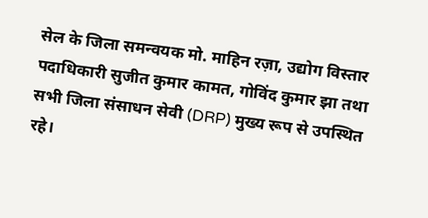सेल के जिला समन्वयक मो. माहिन रज़ा, उद्योग विस्तार पदाधिकारी सुजीत कुमार कामत, गोविंद कुमार झा तथा सभी जिला संसाधन सेवी (DRP) मुख्य रूप से उपस्थित रहे।